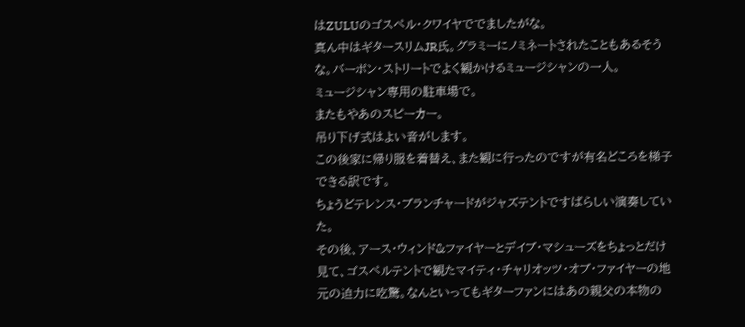はZULUのゴスペル・クワイヤででましたがな。
真ん中はギタースリムJR氏。グラミーにノミネートされたこともあるそうな。バーボン・ストリートでよく観かけるミュージシャンの一人。
ミュージシャン専用の駐車場で。
またもやあのスピーカー。
吊り下げ式はよい音がします。
この後家に帰り服を着替え、また観に行ったのですが有名どころを梯子できる訳です。
ちょうどテレンス・ブランチャードがジャズテントですばらしい演奏していた。
その後、アース・ウィンド&ファイヤーとデイブ・マシューズをちょっとだけ見て、ゴスペルテントで観たマイティ・チャリオッツ・オブ・ファイヤーの地元の迫力に吃驚。なんといってもギターファンにはあの親父の本物の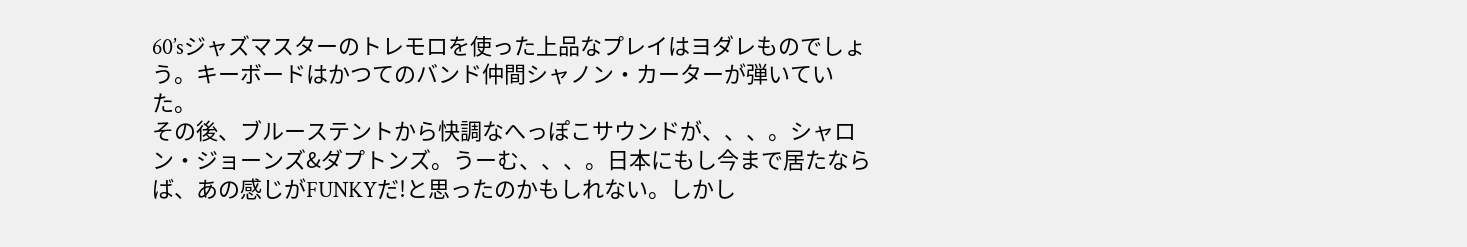60’sジャズマスターのトレモロを使った上品なプレイはヨダレものでしょう。キーボードはかつてのバンド仲間シャノン・カーターが弾いていた。
その後、ブルーステントから快調なへっぽこサウンドが、、、。シャロン・ジョーンズ&ダプトンズ。うーむ、、、。日本にもし今まで居たならば、あの感じがFUNKYだ!と思ったのかもしれない。しかし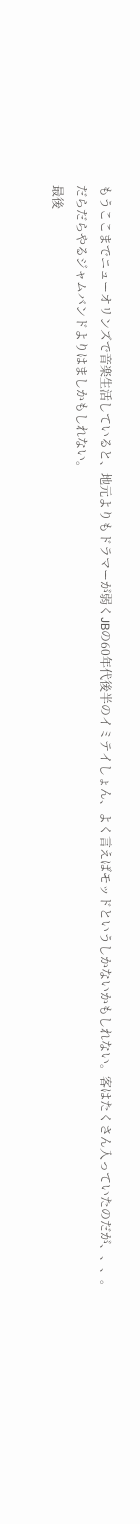もうここまでニューオリンズで音楽生活していると、地元よりもドラマーが弱くJBの60年代後半のイミテイしょん、よく言えばモッドというしかないかもしれない。客はたくさん入っていたのだが、、、。
だらだらやるジャムバンドよりはましかもしれない。
最後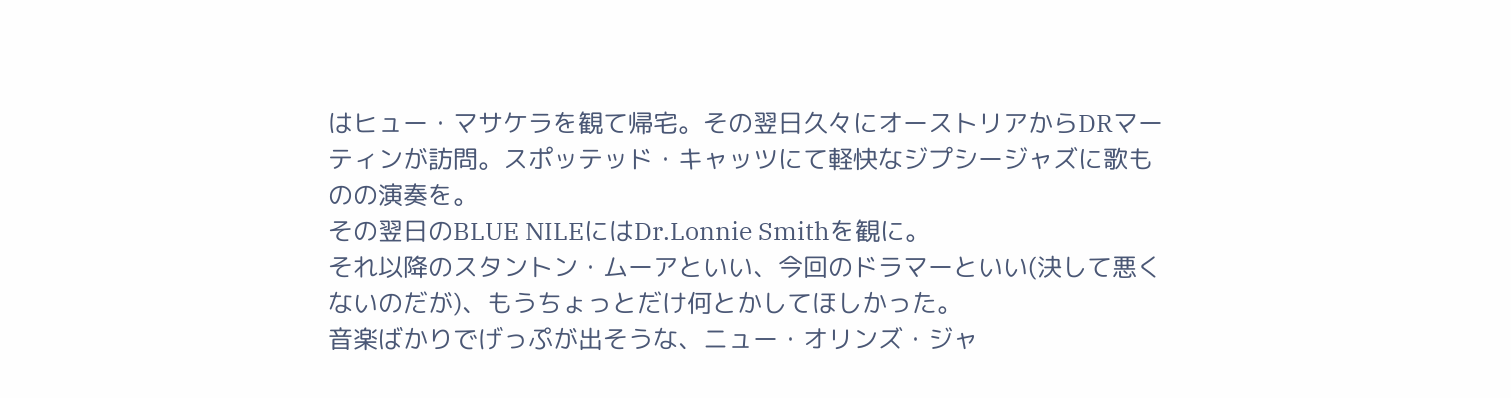はヒュー・マサケラを観て帰宅。その翌日久々にオーストリアからDRマーティンが訪問。スポッテッド・キャッツにて軽快なジプシージャズに歌ものの演奏を。
その翌日のBLUE NILEにはDr.Lonnie Smithを観に。
それ以降のスタントン・ムーアといい、今回のドラマーといい(決して悪くないのだが)、もうちょっとだけ何とかしてほしかった。
音楽ばかりでげっぷが出そうな、ニュー・オリンズ・ジャ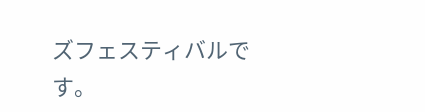ズフェスティバルです。